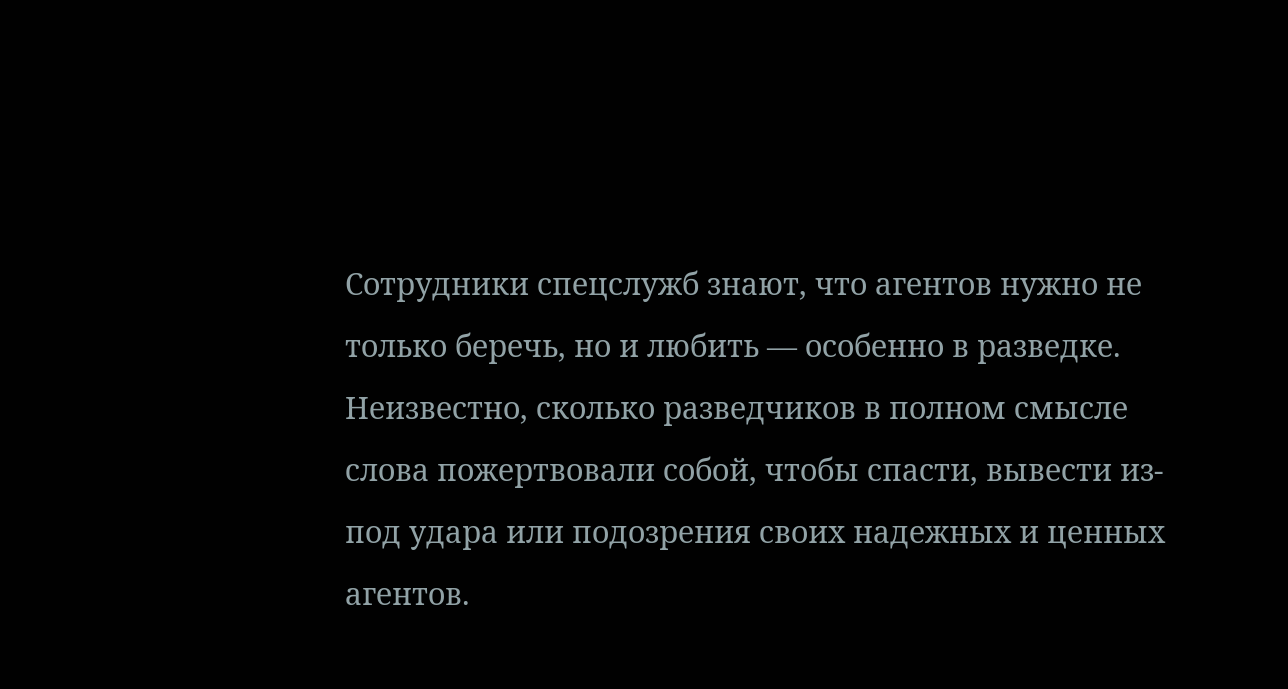Сотрудники спецслужб знают, что агентов нужно не только беречь, но и любить — особенно в разведке. Неизвестно, сколько разведчиков в полном смысле слова пожертвовали собой, чтобы спасти, вывести из-под удара или подозрения своих надежных и ценных агентов.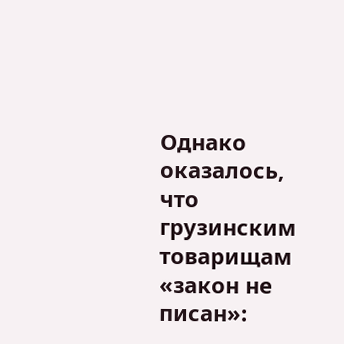Однако оказалось, что грузинским товарищам «закон не писан»: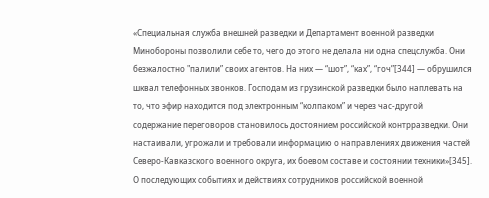«Специальная служба внешней разведки и Департамент военной разведки Минобороны позволили себе то, чего до этого не делала ни одна спецслужба. Они безжалостно "палили” своих агентов. На них — “шот”, “ках”, “гоч”[344] — обрушился шквал телефонных звонков. Господам из грузинской разведки было наплевать на то, что эфир находится под электронным “колпаком” и через час-другой содержание переговоров становилось достоянием российской контрразведки. Они настаивали, угрожали и требовали информацию о направлениях движения частей Северо-Кавказского военного округа, их боевом составе и состоянии техники»[345].
О последующих событиях и действиях сотрудников российской военной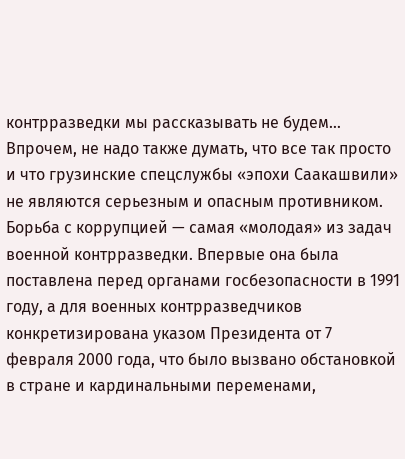контрразведки мы рассказывать не будем… Впрочем, не надо также думать, что все так просто и что грузинские спецслужбы «эпохи Саакашвили» не являются серьезным и опасным противником.
Борьба с коррупцией — самая «молодая» из задач военной контрразведки. Впервые она была поставлена перед органами госбезопасности в 1991 году, а для военных контрразведчиков конкретизирована указом Президента от 7 февраля 2000 года, что было вызвано обстановкой в стране и кардинальными переменами,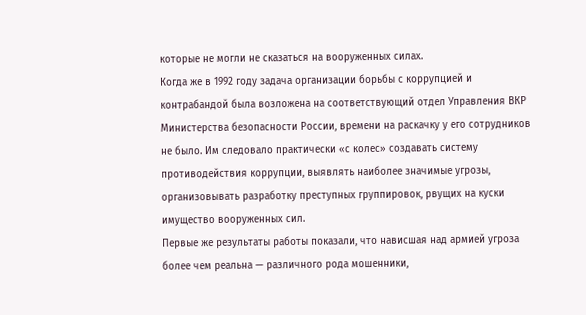которые не могли не сказаться на вооруженных силах.
Когда же в 1992 году задача организации борьбы с коррупцией и контрабандой была возложена на соответствующий отдел Управления ВКР Министерства безопасности России, времени на раскачку у его сотрудников не было. Им следовало практически «с колес» создавать систему противодействия коррупции, выявлять наиболее значимые угрозы, организовывать разработку преступных группировок, рвущих на куски имущество вооруженных сил.
Первые же результаты работы показали, что нависшая над армией угроза более чем реальна — различного рода мошенники,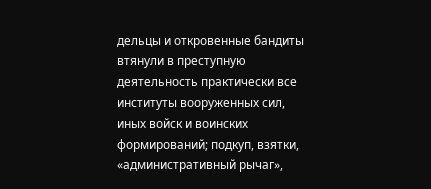дельцы и откровенные бандиты втянули в преступную деятельность практически все институты вооруженных сил, иных войск и воинских формирований; подкуп, взятки, «административный рычаг»,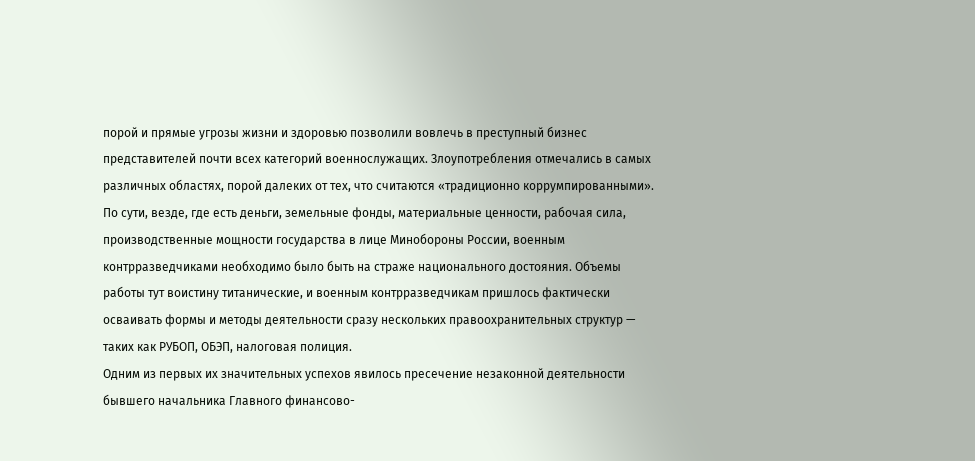порой и прямые угрозы жизни и здоровью позволили вовлечь в преступный бизнес представителей почти всех категорий военнослужащих. Злоупотребления отмечались в самых различных областях, порой далеких от тех, что считаются «традиционно коррумпированными». По сути, везде, где есть деньги, земельные фонды, материальные ценности, рабочая сила, производственные мощности государства в лице Минобороны России, военным контрразведчиками необходимо было быть на страже национального достояния. Объемы работы тут воистину титанические, и военным контрразведчикам пришлось фактически осваивать формы и методы деятельности сразу нескольких правоохранительных структур — таких как РУБОП, ОБЭП, налоговая полиция.
Одним из первых их значительных успехов явилось пресечение незаконной деятельности бывшего начальника Главного финансово-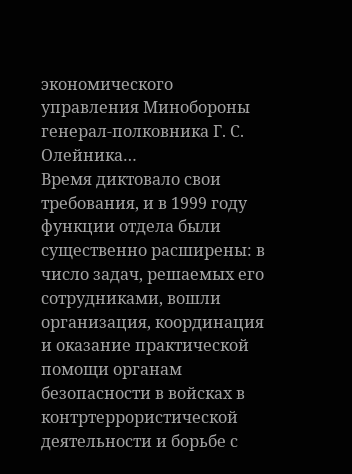экономического управления Минобороны генерал-полковника Г. С. Олейника…
Время диктовало свои требования, и в 1999 году функции отдела были существенно расширены: в число задач, решаемых его сотрудниками, вошли организация, координация и оказание практической помощи органам безопасности в войсках в контртеррористической деятельности и борьбе с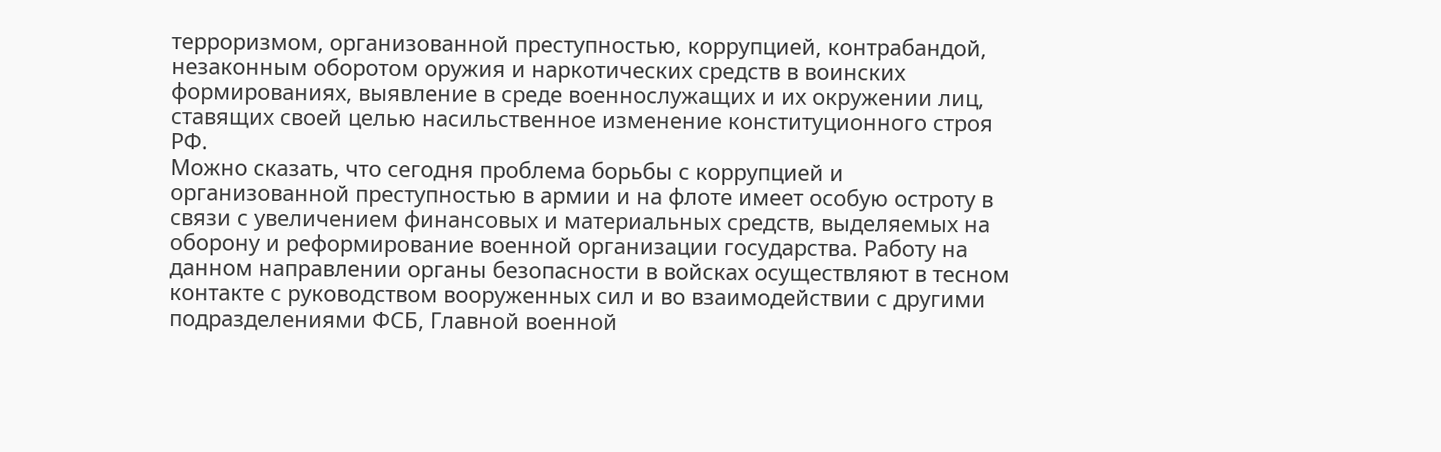терроризмом, организованной преступностью, коррупцией, контрабандой, незаконным оборотом оружия и наркотических средств в воинских формированиях, выявление в среде военнослужащих и их окружении лиц, ставящих своей целью насильственное изменение конституционного строя РФ.
Можно сказать, что сегодня проблема борьбы с коррупцией и организованной преступностью в армии и на флоте имеет особую остроту в связи с увеличением финансовых и материальных средств, выделяемых на оборону и реформирование военной организации государства. Работу на данном направлении органы безопасности в войсках осуществляют в тесном контакте с руководством вооруженных сил и во взаимодействии с другими подразделениями ФСБ, Главной военной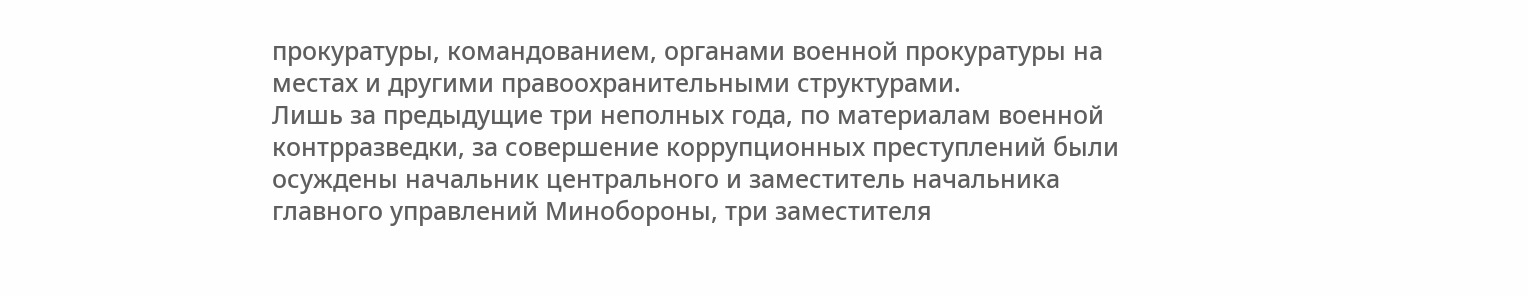прокуратуры, командованием, органами военной прокуратуры на местах и другими правоохранительными структурами.
Лишь за предыдущие три неполных года, по материалам военной контрразведки, за совершение коррупционных преступлений были осуждены начальник центрального и заместитель начальника главного управлений Минобороны, три заместителя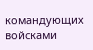командующих войсками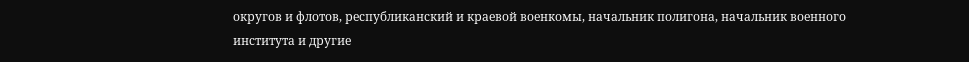округов и флотов, республиканский и краевой военкомы, начальник полигона, начальник военного института и другие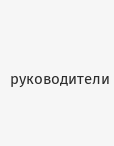руководители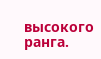высокого ранга.